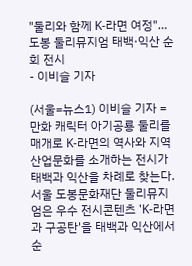"둘리와 함께 K-라면 여정"…도봉 둘리뮤지엄 태백·익산 순회 전시
- 이비슬 기자

(서울=뉴스1) 이비슬 기자 = 만화 캐릭터 아기공룡 둘리를 매개로 K-라면의 역사와 지역 산업문화를 소개하는 전시가 태백과 익산을 차례로 찾는다.
서울 도봉문화재단 둘리뮤지엄은 우수 전시콘텐츠 'K-라면과 구공탄'을 태백과 익산에서 순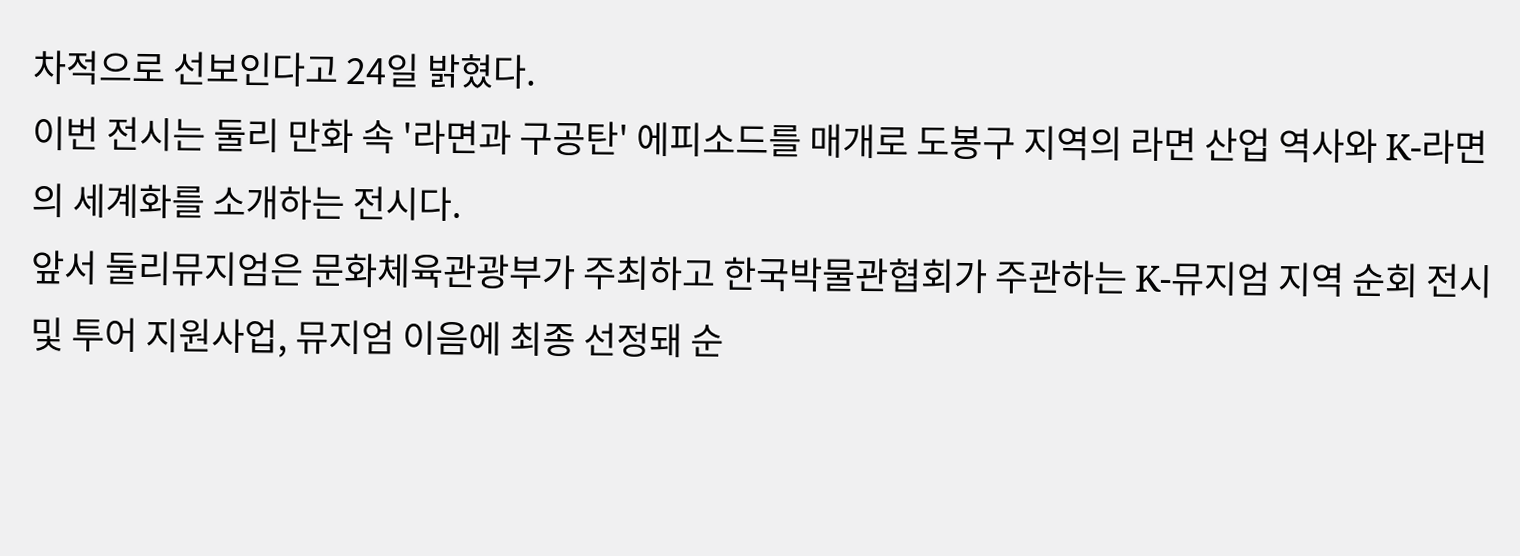차적으로 선보인다고 24일 밝혔다.
이번 전시는 둘리 만화 속 '라면과 구공탄' 에피소드를 매개로 도봉구 지역의 라면 산업 역사와 K-라면의 세계화를 소개하는 전시다.
앞서 둘리뮤지엄은 문화체육관광부가 주최하고 한국박물관협회가 주관하는 K-뮤지엄 지역 순회 전시 및 투어 지원사업, 뮤지엄 이음에 최종 선정돼 순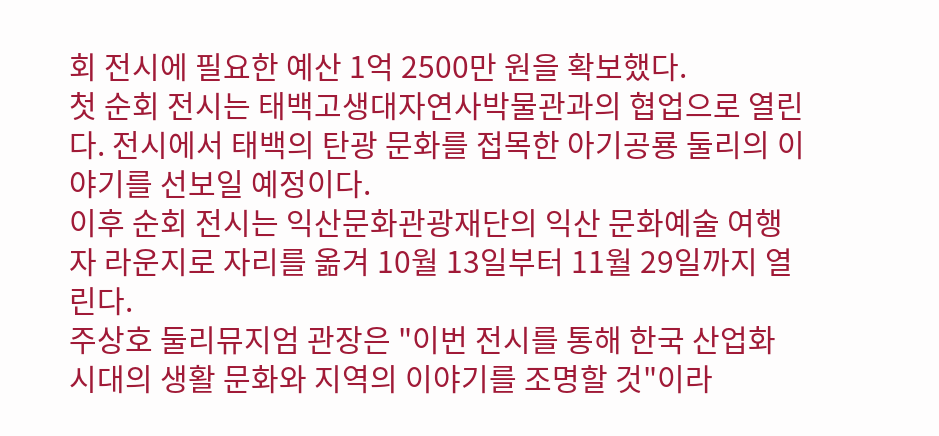회 전시에 필요한 예산 1억 2500만 원을 확보했다.
첫 순회 전시는 태백고생대자연사박물관과의 협업으로 열린다. 전시에서 태백의 탄광 문화를 접목한 아기공룡 둘리의 이야기를 선보일 예정이다.
이후 순회 전시는 익산문화관광재단의 익산 문화예술 여행자 라운지로 자리를 옮겨 10월 13일부터 11월 29일까지 열린다.
주상호 둘리뮤지엄 관장은 "이번 전시를 통해 한국 산업화 시대의 생활 문화와 지역의 이야기를 조명할 것"이라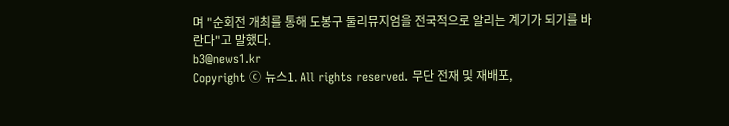며 "순회전 개최를 통해 도봉구 둘리뮤지엄을 전국적으로 알리는 계기가 되기를 바란다"고 말했다.
b3@news1.kr
Copyright ⓒ 뉴스1. All rights reserved. 무단 전재 및 재배포,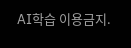AI학습 이용금지.